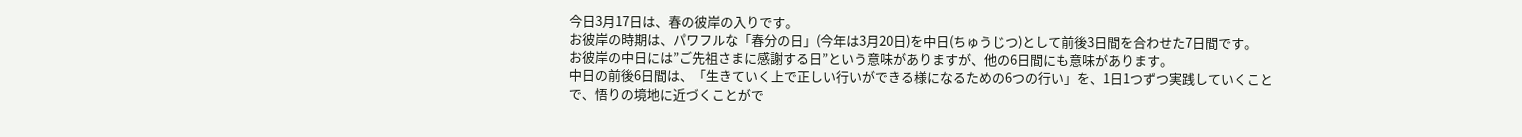今日3月17日は、春の彼岸の入りです。
お彼岸の時期は、パワフルな「春分の日」(今年は3月20日)を中日(ちゅうじつ)として前後3日間を合わせた7日間です。
お彼岸の中日には”ご先祖さまに感謝する日”という意味がありますが、他の6日間にも意味があります。
中日の前後6日間は、「生きていく上で正しい行いができる様になるための6つの行い」を、1日1つずつ実践していくことで、悟りの境地に近づくことがで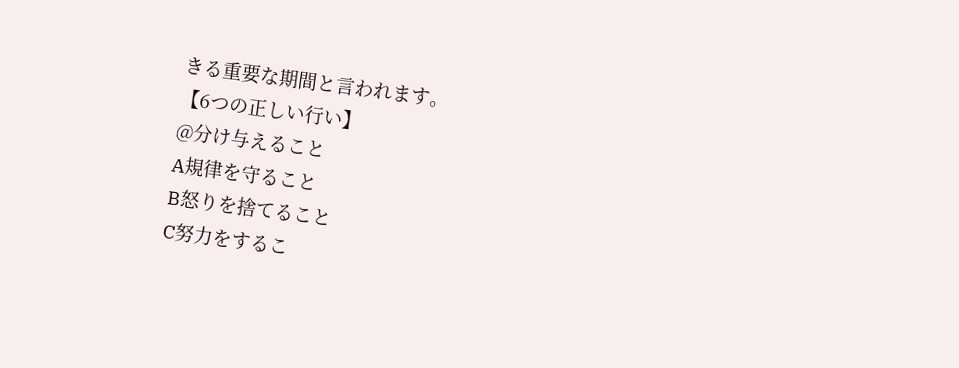きる重要な期間と言われます。
【6つの正しい行い】
@分け与えること
A規律を守ること
B怒りを捨てること
C努力をするこ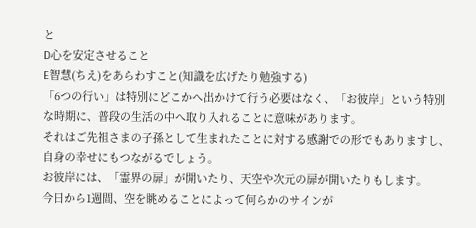と
D心を安定させること
E智慧(ちえ)をあらわすこと(知識を広げたり勉強する)
「6つの行い」は特別にどこかへ出かけて行う必要はなく、「お彼岸」という特別な時期に、普段の生活の中へ取り入れることに意味があります。
それはご先祖さまの子孫として生まれたことに対する感謝での形でもありますし、自身の幸せにもつながるでしょう。
お彼岸には、「霊界の扉」が開いたり、天空や次元の扉が開いたりもします。
今日から1週間、空を眺めることによって何らかのサインが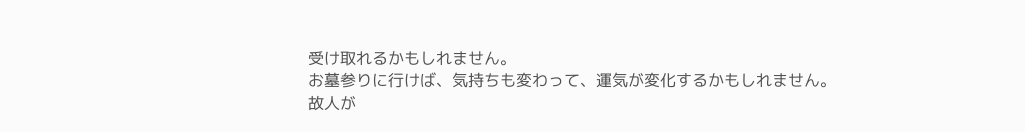受け取れるかもしれません。
お墓参りに行けば、気持ちも変わって、運気が変化するかもしれません。
故人が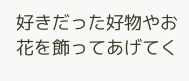好きだった好物やお花を飾ってあげてく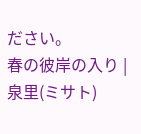ださい。
春の彼岸の入り | 泉里(ミサト)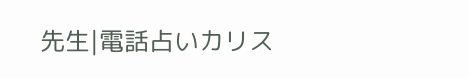先生|電話占いカリス